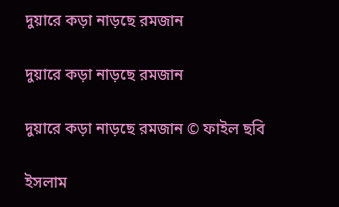দুয়ারে কড়া নাড়ছে রমজান

দুয়ারে কড়া নাড়ছে রমজান

দুয়ারে কড়া নাড়ছে রমজান © ফাইল ছবি

ইসলাম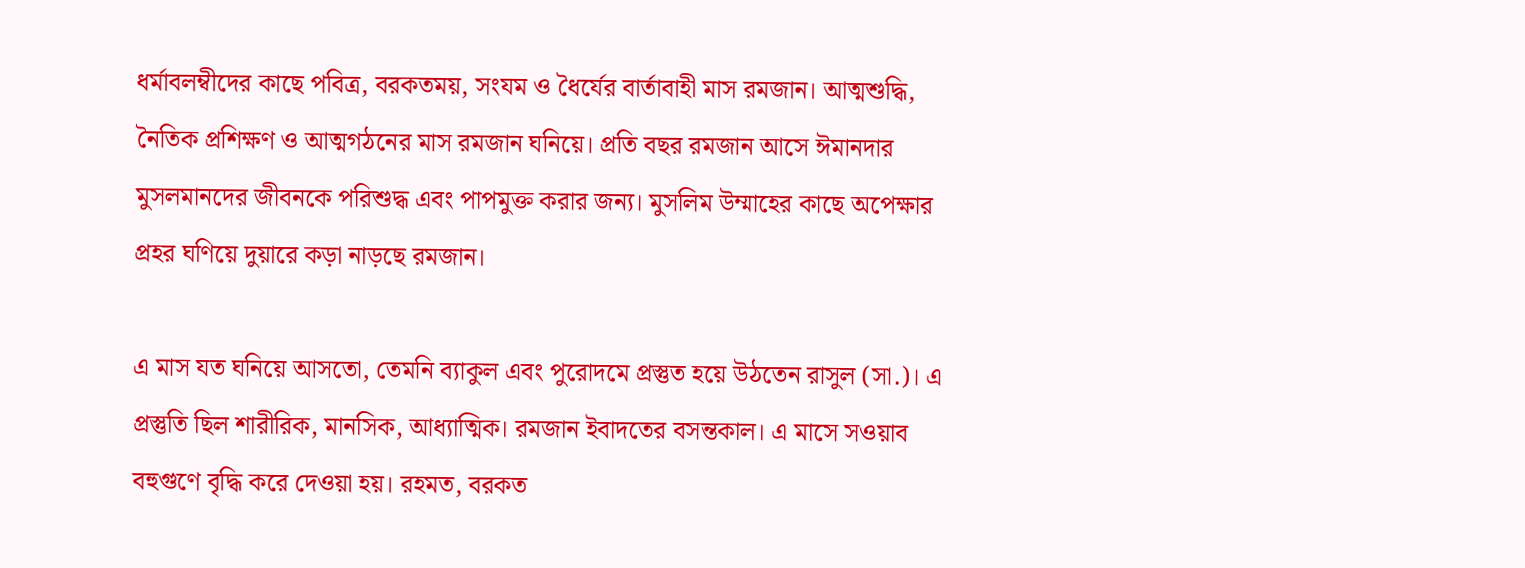ধর্মাবলম্বীদের কাছে পবিত্র, বরকতময়, সংযম ও ধৈর্যের বার্তাবাহী মাস রমজান। আত্মশুদ্ধি, নৈতিক প্রশিক্ষণ ও আত্মগঠনের মাস রমজান ঘনিয়ে। প্রতি বছর রমজান আসে ঈমানদার মুসলমানদের জীবনকে পরিশুদ্ধ এবং পাপমুক্ত করার জন্য। মুসলিম উম্মাহের কাছে অপেক্ষার প্রহর ঘণিয়ে দুয়ারে কড়া নাড়ছে রমজান।

এ মাস যত ঘনিয়ে আসতো, তেমনি ব্যাকুল এবং পুরোদমে প্রস্তুত হয়ে উঠতেন রাসুল (সা.)। এ প্রস্তুতি ছিল শারীরিক, মানসিক, আধ্যাত্মিক। রমজান ইবাদতের বসন্তকাল। এ মাসে সওয়াব বহুগুণে বৃদ্ধি করে দেওয়া হয়। রহমত, বরকত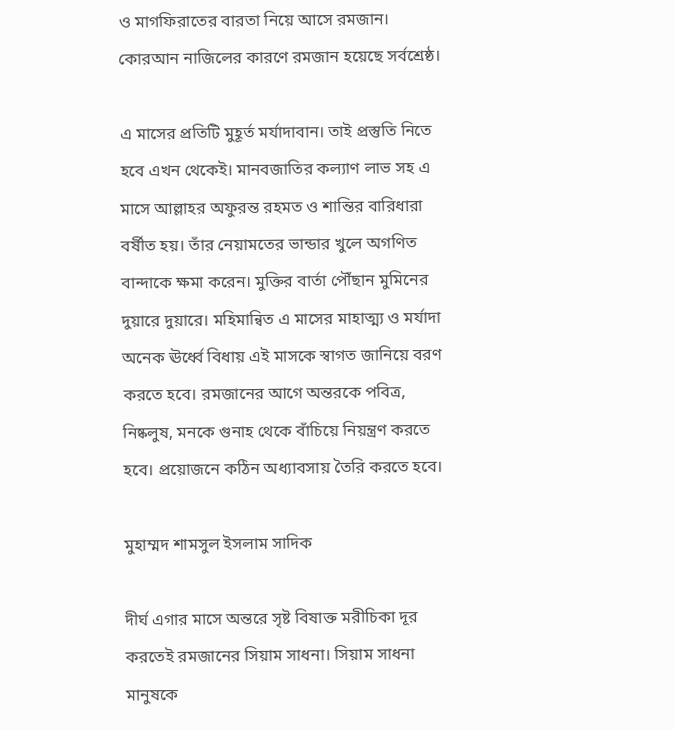ও মাগফিরাতের বারতা নিয়ে আসে রমজান। কোরআন নাজিলের কারণে রমজান হয়েছে সর্বশ্রেষ্ঠ।

এ মাসের প্রতিটি মুহূর্ত মর্যাদাবান। তাই প্রস্তুতি নিতে হবে এখন থেকেই। মানবজাতির কল্যাণ লাভ সহ এ মাসে আল্লাহর অফুরন্ত রহমত ও শান্তির বারিধারা বর্ষীত হয়। তাঁর নেয়ামতের ভান্ডার খুলে অগণিত বান্দাকে ক্ষমা করেন। মুক্তির বার্তা পৌঁছান মুমিনের দুয়ারে দুয়ারে। মহিমান্বিত এ মাসের মাহাত্ম্য ও মর্যাদা অনেক ঊর্ধ্বে বিধায় এই মাসকে স্বাগত জানিয়ে বরণ করতে হবে। রমজানের আগে অন্তরকে পবিত্র, নিষ্কলুষ, মনকে গুনাহ থেকে বাঁচিয়ে নিয়ন্ত্রণ করতে হবে। প্রয়োজনে কঠিন অধ্যাবসায় তৈরি করতে হবে।

মুহাম্মদ শামসুল ইসলাম সাদিক

দীর্ঘ এগার মাসে অন্তরে সৃষ্ট বিষাক্ত মরীচিকা দূর করতেই রমজানের সিয়াম সাধনা। সিয়াম সাধনা মানুষকে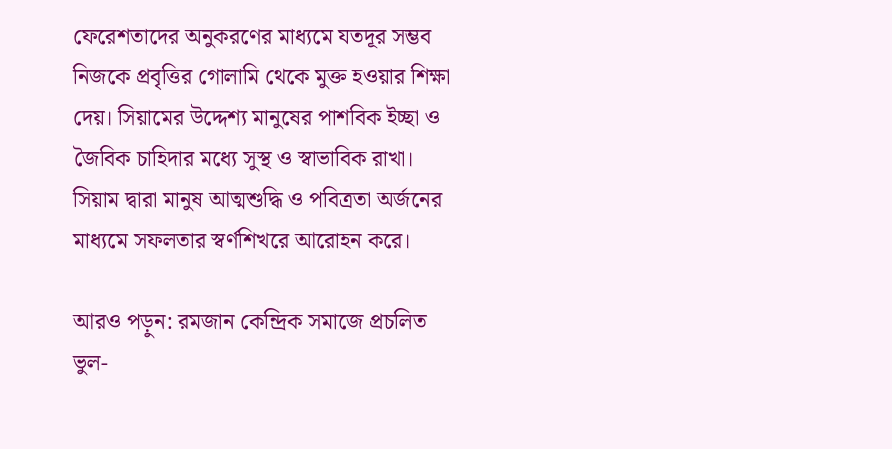ফেরেশতাদের অনুকরণের মাধ্যমে যতদূর সম্ভব নিজকে প্রবৃত্তির গোলামি থেকে মুক্ত হওয়ার শিক্ষা দেয়। সিয়ামের উদ্দেশ্য মানুষের পাশবিক ইচ্ছা ও জৈবিক চাহিদার মধ্যে সুস্থ ও স্বাভাবিক রাখা। সিয়াম দ্বারা মানুষ আত্মশুদ্ধি ও পবিত্রতা অর্জনের মাধ্যমে সফলতার স্বর্ণশিখরে আরোহন করে।

আরও পড়ুন: রমজান কেন্দ্রিক সমাজে প্রচলিত ভুল-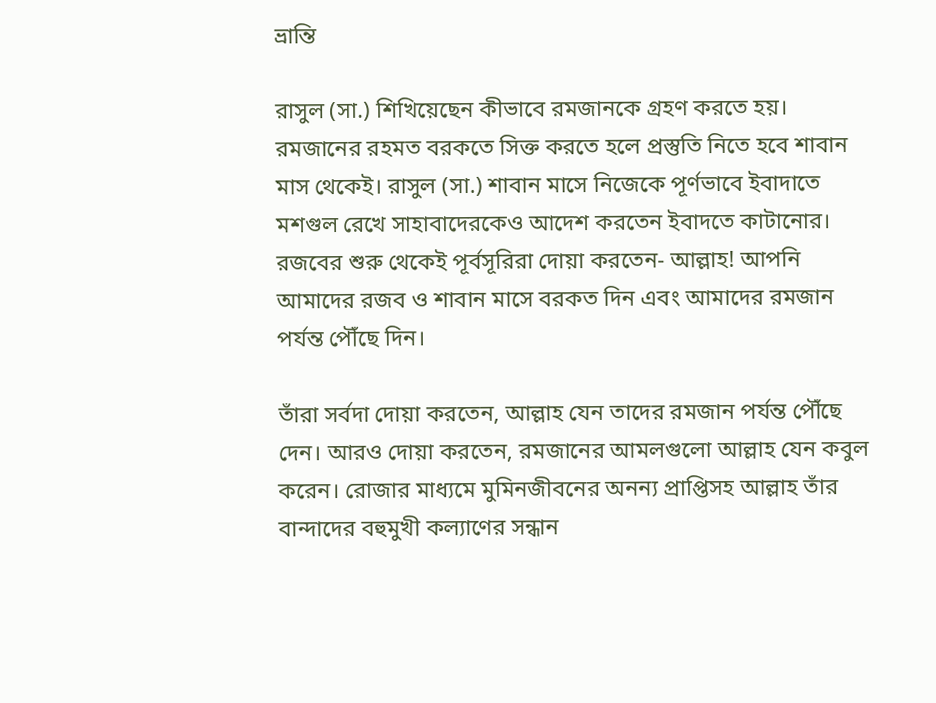ভ্রান্তি

রাসুল (সা.) শিখিয়েছেন কীভাবে রমজানকে গ্রহণ করতে হয়। রমজানের রহমত বরকতে সিক্ত করতে হলে প্রস্তুতি নিতে হবে শাবান মাস থেকেই। রাসুল (সা.) শাবান মাসে নিজেকে পূর্ণভাবে ইবাদাতে মশগুল রেখে সাহাবাদেরকেও আদেশ করতেন ইবাদতে কাটানোর। রজবের শুরু থেকেই পূর্বসূরিরা দোয়া করতেন- আল্লাহ! আপনি আমাদের রজব ও শাবান মাসে বরকত দিন এবং আমাদের রমজান পর্যন্ত পৌঁছে দিন।

তাঁরা সর্বদা দোয়া করতেন, আল্লাহ যেন তাদের রমজান পর্যন্ত পৌঁছে দেন। আরও দোয়া করতেন, রমজানের আমলগুলো আল্লাহ যেন কবুল করেন। রোজার মাধ্যমে মুমিনজীবনের অনন্য প্রাপ্তিসহ আল্লাহ তাঁর বান্দাদের বহুমুখী কল্যাণের সন্ধান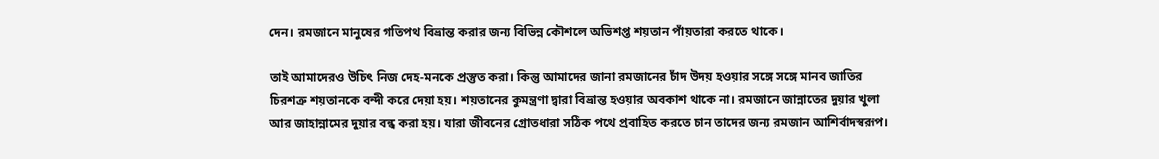দেন। রমজানে মানুষের গতিপথ বিভ্রান্ত করার জন্য বিভিন্ন কৌশলে অভিশপ্ত শয়তান পাঁয়তারা করতে থাকে।

তাই আমাদেরও উচিৎ নিজ দেহ-মনকে প্রস্তুত করা। কিন্তু আমাদের জানা রমজানের চাঁদ উদয় হওয়ার সঙ্গে সঙ্গে মানব জাতির চিরশত্রু শয়তানকে বন্দী করে দেয়া হয়। শয়তানের কুমন্ত্রণা দ্বারা বিভ্রান্ত হওয়ার অবকাশ থাকে না। রমজানে জান্নাতের দুয়ার খুলা আর জাহান্নামের দুয়ার বন্ধ করা হয়। যারা জীবনের গ্রোতধারা সঠিক পথে প্রবাহিত করতে চান তাদের জন্য রমজান আশির্বাদস্বরূপ।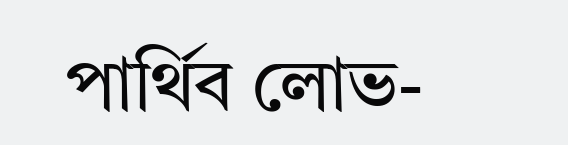পার্থিব লোভ-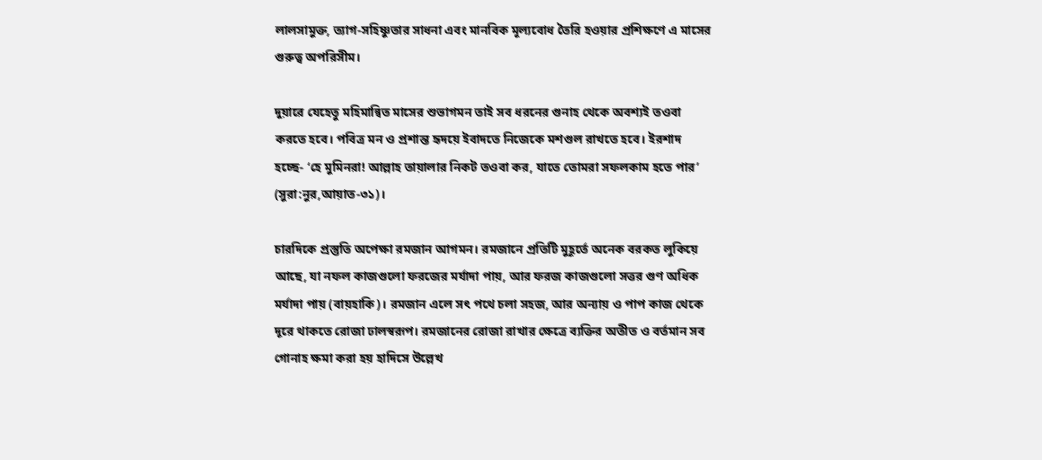লালসামুক্ত, ত্যাগ-সহিষ্ণুতার সাধনা এবং মানবিক মূল্যবোধ তৈরি হওয়ার প্রশিক্ষণে এ মাসের গুরুত্ব অপরিসীম।

দুয়ারে যেহেতু মহিমান্বিত মাসের শুভাগমন তাই সব ধরনের গুনাহ থেকে অবশ্যই তওবা করতে হবে। পবিত্র মন ও প্রশান্ত হৃদয়ে ইবাদতে নিজেকে মশগুল রাখতে হবে। ইরশাদ হচ্ছে- ‘হে মুমিনরা! আল্লাহ তায়ালার নিকট তওবা কর, যাতে তোমরা সফলকাম হতে পার’ (সুরা:নুর,আয়াত-৩১)।

চারদিকে প্রস্তুতি অপেক্ষা রমজান আগমন। রমজানে প্রতিটি মুহূর্তে অনেক বরকত লুকিয়ে আছে, যা নফল কাজগুলো ফরজের মর্যাদা পায়, আর ফরজ কাজগুলো সত্তর গুণ অধিক মর্যাদা পায় (বায়হাকি)। রমজান এলে সৎ পথে চলা সহজ, আর অন্যায় ও পাপ কাজ থেকে দূরে থাকতে রোজা ঢালস্বরূপ। রমজানের রোজা রাখার ক্ষেত্রে ব্যক্তির অতীত ও বর্তমান সব গোনাহ ক্ষমা করা হয় হাদিসে উল্লেখ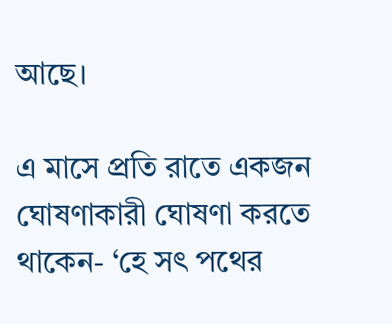আছে।

এ মাসে প্রতি রাতে একজন ঘোষণাকারী ঘোষণা করতে থাকেন- ‘হে সৎ পথের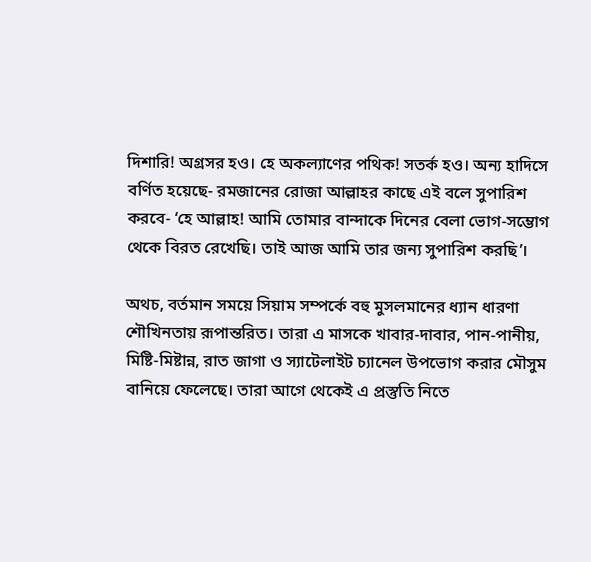দিশারি! অগ্রসর হও। হে অকল্যাণের পথিক! সতর্ক হও। অন্য হাদিসে বর্ণিত হয়েছে- রমজানের রোজা আল্লাহর কাছে এই বলে সুপারিশ করবে- ‘হে আল্লাহ! আমি তোমার বান্দাকে দিনের বেলা ভোগ-সম্ভোগ থেকে বিরত রেখেছি। তাই আজ আমি তার জন্য সুপারিশ করছি’।

অথচ, বর্তমান সময়ে সিয়াম সম্পর্কে বহু মুসলমানের ধ্যান ধারণা শৌখিনতায় রূপান্তরিত। তারা এ মাসকে খাবার-দাবার, পান-পানীয়, মিষ্টি-মিষ্টান্ন, রাত জাগা ও স্যাটেলাইট চ্যানেল উপভোগ করার মৌসুম বানিয়ে ফেলেছে। তারা আগে থেকেই এ প্রস্তুতি নিতে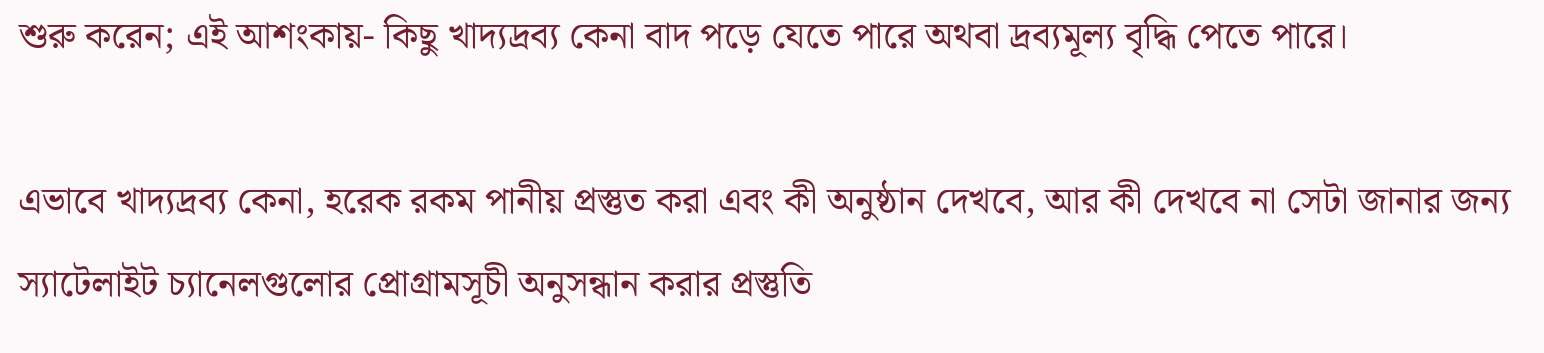শুরু করেন; এই আশংকায়- কিছু খাদ্যদ্রব্য কেনা বাদ পড়ে যেতে পারে অথবা দ্রব্যমূল্য বৃদ্ধি পেতে পারে।

এভাবে খাদ্যদ্রব্য কেনা, হরেক রকম পানীয় প্রস্তুত করা এবং কী অনুষ্ঠান দেখবে, আর কী দেখবে না সেটা জানার জন্য স্যাটেলাইট চ্যানেলগুলোর প্রোগ্রামসূচী অনুসন্ধান করার প্রস্তুতি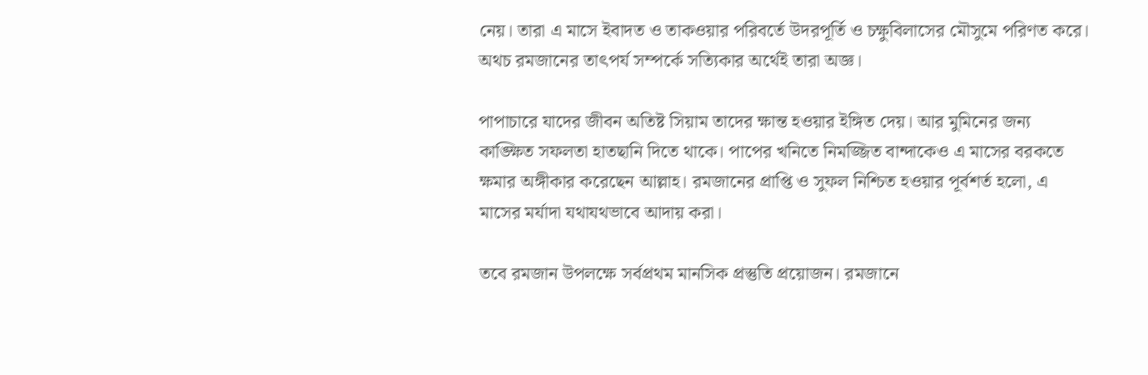নেয়। তারা এ মাসে ইবাদত ও তাকওয়ার পরিবর্তে উদরপূর্তি ও চক্ষুবিলাসের মৌসুমে পরিণত করে। অথচ রমজানের তাৎপর্য সম্পর্কে সত্যিকার অর্থেই তারা অজ্ঞ।

পাপাচারে যাদের জীবন অতিষ্ট সিয়াম তাদের ক্ষান্ত হওয়ার ইঙ্গিত দেয়। আর মুমিনের জন্য কাঙ্ক্ষিত সফলতা হাতছানি দিতে থাকে। পাপের খনিতে নিমজ্জিত বান্দাকেও এ মাসের বরকতে ক্ষমার অঙ্গীকার করেছেন আল্লাহ। রমজানের প্রাপ্তি ও সুফল নিশ্চিত হওয়ার পূর্বশর্ত হলো, এ মাসের মর্যাদা যথাযথভাবে আদায় করা।

তবে রমজান উপলক্ষে সর্বপ্রথম মানসিক প্রস্তুতি প্রয়োজন। রমজানে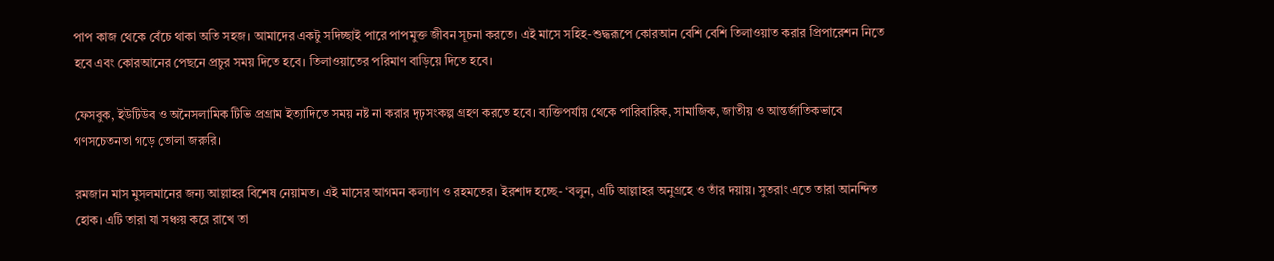পাপ কাজ থেকে বেঁচে থাকা অতি সহজ। আমাদের একটু সদিচ্ছাই পারে পাপমুক্ত জীবন সূচনা করতে। এই মাসে সহিহ-শুদ্ধরূপে কোরআন বেশি বেশি তিলাওয়াত করার প্রিপারেশন নিতে হবে এবং কোরআনের পেছনে প্রচুর সময় দিতে হবে। তিলাওয়াতের পরিমাণ বাড়িয়ে দিতে হবে।

ফেসবুক, ইউটিউব ও অনৈসলামিক টিভি প্রগ্রাম ইত্যাদিতে সময় নষ্ট না করার দৃঢ়সংকল্প গ্রহণ করতে হবে। ব্যক্তিপর্যায় থেকে পারিবারিক, সামাজিক, জাতীয় ও আন্তর্জাতিকভাবে গণসচেতনতা গড়ে তোলা জরুরি।

রমজান মাস মুসলমানের জন্য আল্লাহর বিশেষ নেয়ামত। এই মাসের আগমন কল্যাণ ও রহমতের। ইরশাদ হচ্ছে- ‘বলুন, এটি আল্লাহর অনুগ্রহে ও তাঁর দয়ায়। সুতরাং এতে তারা আনন্দিত হোক। এটি তারা যা সঞ্চয় করে রাখে তা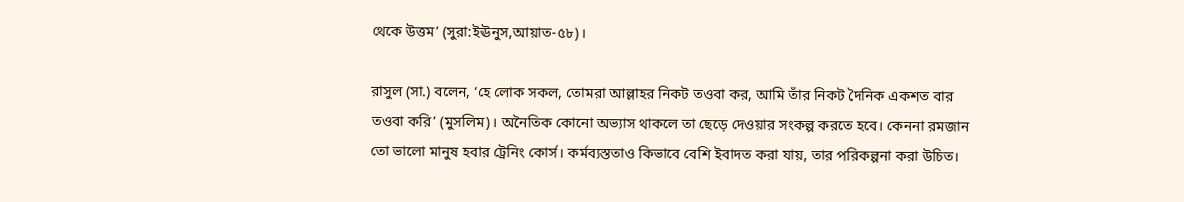থেকে উত্তম’ (সুরা:ইঊনুস,আয়াত-৫৮)।

রাসুল (সা.) বলেন, ‘হে লোক সকল, তোমরা আল্লাহর নিকট তওবা কর, আমি তাঁর নিকট দৈনিক একশত বার তওবা করি’ (মুসলিম)। অনৈতিক কোনো অভ্যাস থাকলে তা ছেড়ে দেওয়ার সংকল্প করতে হবে। কেননা রমজান তো ভালো মানুষ হবার ট্রেনিং কোর্স। কর্মব্যস্ততাও কিভাবে বেশি ইবাদত করা যায়, তার পরিকল্পনা করা উচিত।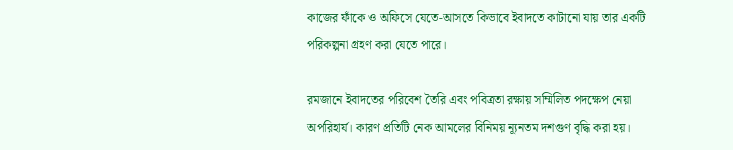কাজের ফাঁকে ও অফিসে যেতে-আসতে কিভাবে ইবাদতে কাটানো যায় তার একটি পরিকল্পনা গ্রহণ করা যেতে পারে।

রমজানে ইবাদতের পরিবেশ তৈরি এবং পবিত্রতা রক্ষায় সম্মিলিত পদক্ষেপ নেয়া অপরিহার্য। কারণ প্রতিটি নেক আমলের বিনিময় ন্যূনতম দশগুণ বৃদ্ধি করা হয়।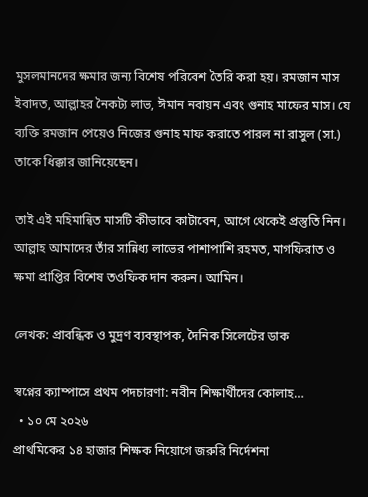মুসলমানদের ক্ষমার জন্য বিশেষ পরিবেশ তৈরি করা হয়। রমজান মাস ইবাদত, আল্লাহর নৈকট্য লাভ, ঈমান নবায়ন এবং গুনাহ মাফের মাস। যে ব্যক্তি রমজান পেয়েও নিজের গুনাহ মাফ করাতে পারল না রাসুল (সা.) তাকে ধিক্কার জানিয়েছেন।

তাই এই মহিমান্বিত মাসটি কীভাবে কাটাবেন, আগে থেকেই প্রস্তুতি নিন। আল্লাহ আমাদের তাঁর সান্নিধ্য লাভের পাশাপাশি রহমত, মাগফিরাত ও ক্ষমা প্রাপ্তির বিশেষ তওফিক দান করুন। আমিন।

লেখক: প্রাবন্ধিক ও মুদ্রণ ব্যবস্থাপক, দৈনিক সিলেটের ডাক

স্বপ্নের ক্যাম্পাসে প্রথম পদচারণা: নবীন শিক্ষার্থীদের কোলাহ…
  • ১০ মে ২০২৬
প্রাথমিকের ১৪ হাজার শিক্ষক নিয়োগে জরুরি নির্দেশনা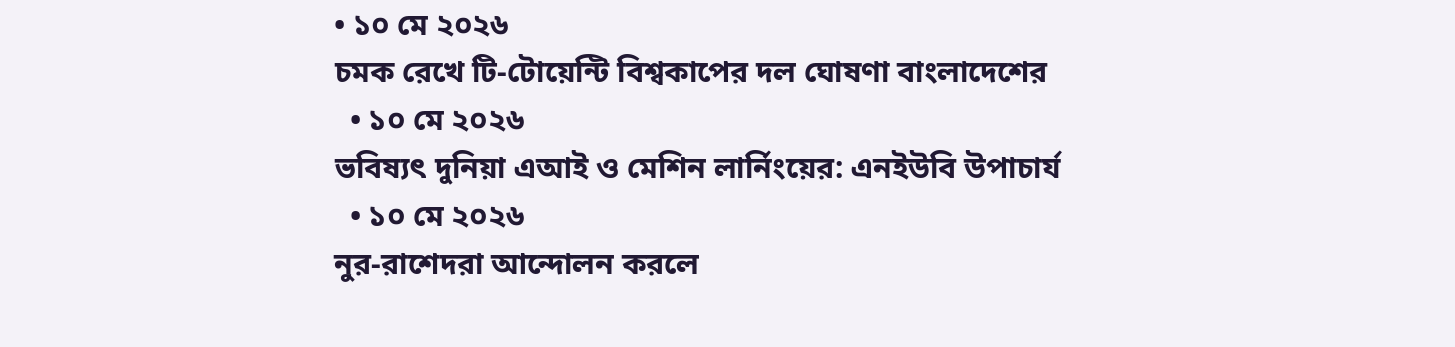• ১০ মে ২০২৬
চমক রেখে টি-টোয়েন্টি বিশ্বকাপের দল ঘোষণা বাংলাদেশের
  • ১০ মে ২০২৬
ভবিষ্যৎ দুনিয়া এআই ও মেশিন লার্নিংয়ের: এনইউবি উপাচার্য
  • ১০ মে ২০২৬
নুর-রাশেদরা আন্দোলন করলে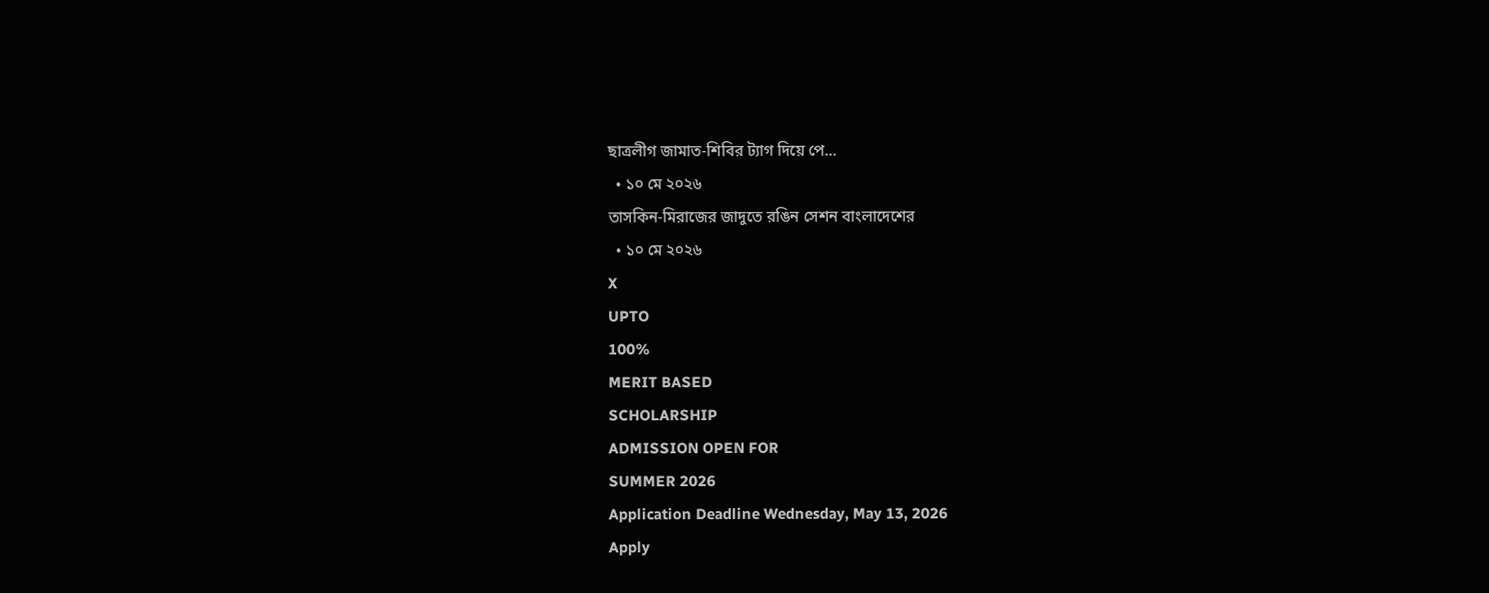ছাত্রলীগ জামাত-শিবির ট্যাগ দিয়ে পে…
  • ১০ মে ২০২৬
তাসকিন-মিরাজের জাদুতে রঙিন সেশন বাংলাদেশের
  • ১০ মে ২০২৬
X
UPTO
100%
MERIT BASED
SCHOLARSHIP
ADMISSION OPEN FOR
SUMMER 2026
Application Deadline Wednesday, May 13, 2026
Apply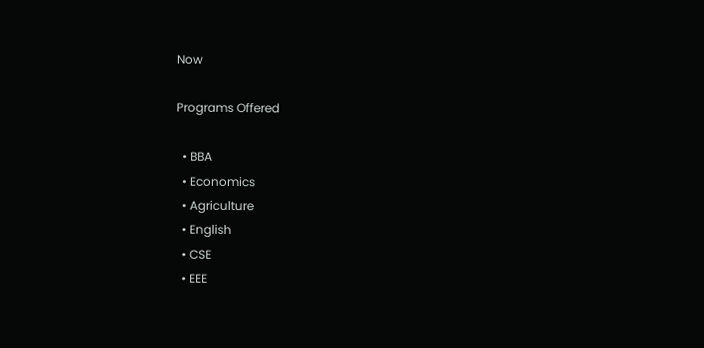Now

Programs Offered

  • BBA
  • Economics
  • Agriculture
  • English
  • CSE
  • EEE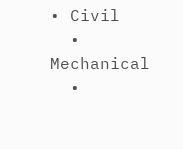• Civil
  • Mechanical
  •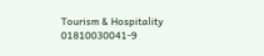Tourism & Hospitality
01810030041-9